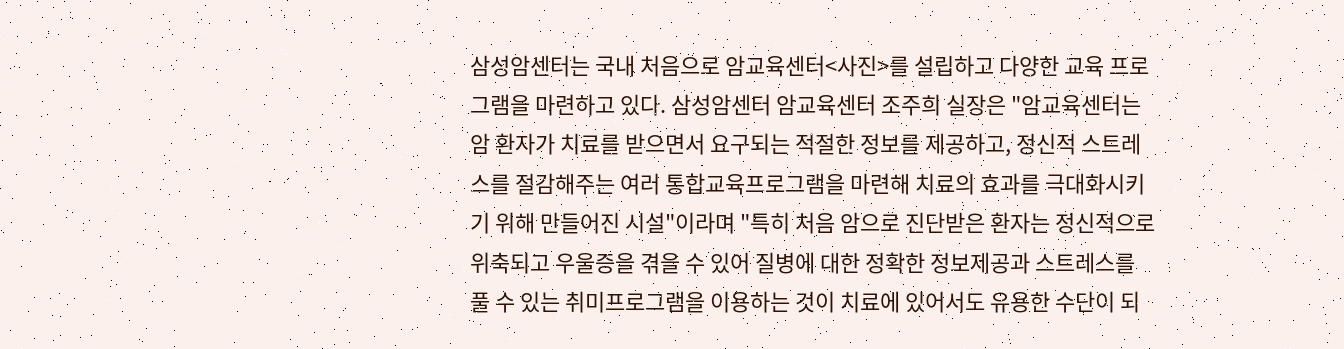삼성암센터는 국내 처음으로 암교육센터<사진>를 설립하고 다양한 교육 프로그램을 마련하고 있다. 삼성암센터 암교육센터 조주희 실장은 "암교육센터는 암 환자가 치료를 받으면서 요구되는 적절한 정보를 제공하고, 정신적 스트레스를 절감해주는 여러 통합교육프로그램을 마련해 치료의 효과를 극대화시키기 위해 만들어진 시설"이라며 "특히 처음 암으로 진단받은 환자는 정신적으로 위축되고 우울증을 겪을 수 있어 질병에 대한 정확한 정보제공과 스트레스를 풀 수 있는 취미프로그램을 이용하는 것이 치료에 있어서도 유용한 수단이 되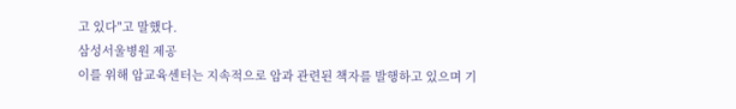고 있다"고 말했다.
삼성서울병원 제공
이를 위해 암교육센터는 지속적으로 암과 관련된 책자를 발행하고 있으며 기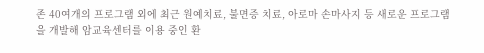존 40여개의 프로그램 외에 최근 원예치료, 불면증 치료, 아로마 손마사지 등 새로운 프로그램을 개발해 암교육센터를 이용 중인 환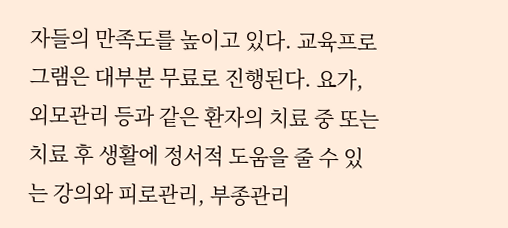자들의 만족도를 높이고 있다. 교육프로그램은 대부분 무료로 진행된다. 요가, 외모관리 등과 같은 환자의 치료 중 또는 치료 후 생활에 정서적 도움을 줄 수 있는 강의와 피로관리, 부종관리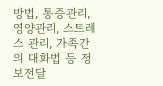방법, 통증관리, 영양관리, 스트레스 관리, 가족간의 대화법 등 정보전달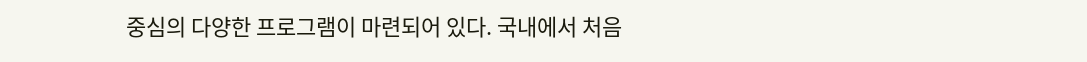중심의 다양한 프로그램이 마련되어 있다. 국내에서 처음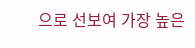으로 선보여 가장 높은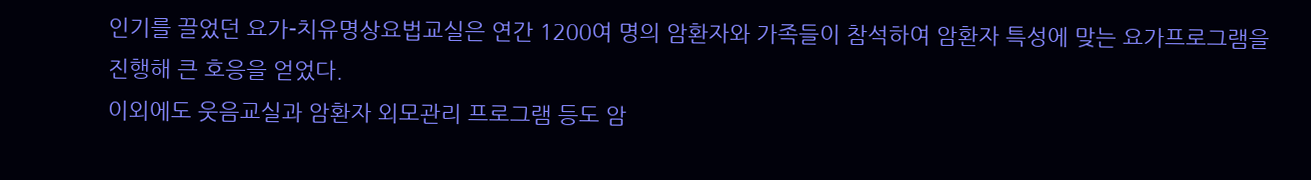인기를 끌었던 요가-치유명상요법교실은 연간 1200여 명의 암환자와 가족들이 참석하여 암환자 특성에 맞는 요가프로그램을 진행해 큰 호응을 얻었다.
이외에도 웃음교실과 암환자 외모관리 프로그램 등도 암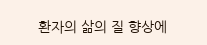환자의 삶의 질 향상에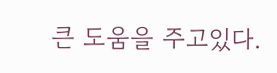큰 도움을 주고있다.